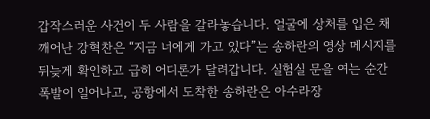갑작스러운 사건이 두 사람을 갈라놓습니다. 얼굴에 상처를 입은 채 깨어난 강혁찬은 “지금 너에게 가고 있다”는 송하란의 영상 메시지를 뒤늦게 확인하고 급히 어디론가 달려갑니다. 실험실 문을 여는 순간 폭발이 일어나고, 공항에서 도착한 송하란은 아수라장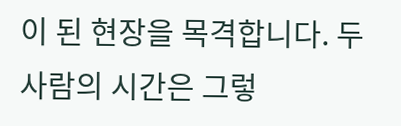이 된 현장을 목격합니다. 두 사람의 시간은 그렇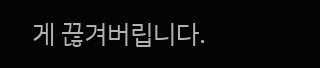게 끊겨버립니다.